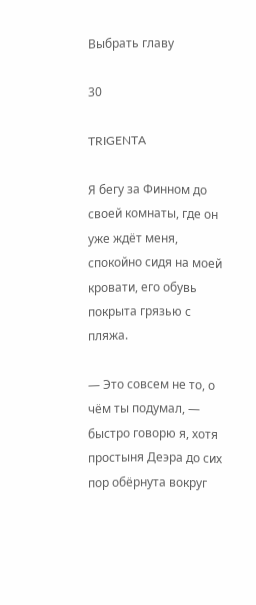Выбрать главу

30

TRIGENTA

Я бегу за Финном до своей комнаты, где он уже ждёт меня, спокойно сидя на моей кровати, его обувь покрыта грязью с пляжа.

— Это совсем не то, о чём ты подумал, — быстро говорю я, хотя простыня Деэра до сих пор обёрнута вокруг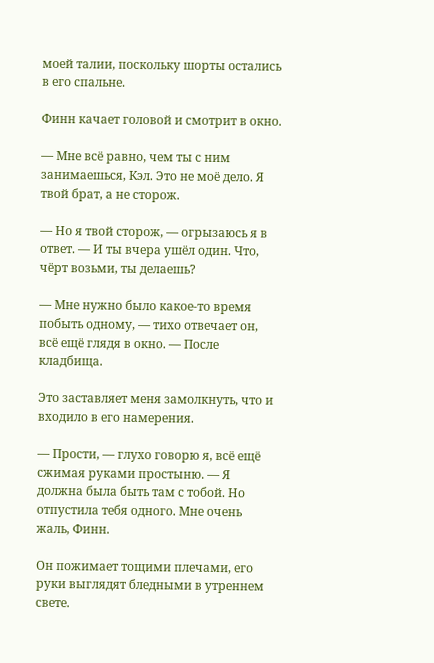моей талии, поскольку шорты остались в его спальне.

Финн качает головой и смотрит в окно.

— Мне всё равно, чем ты с ним занимаешься, Кэл. Это не моё дело. Я твой брат, а не сторож.

— Но я твой сторож, — огрызаюсь я в ответ. — И ты вчера ушёл один. Что, чёрт возьми, ты делаешь?

— Мне нужно было какое-то время побыть одному, — тихо отвечает он, всё ещё глядя в окно. — После кладбища.

Это заставляет меня замолкнуть, что и входило в его намерения.

— Прости, — глухо говорю я, всё ещё сжимая руками простыню. — Я должна была быть там с тобой. Но отпустила тебя одного. Мне очень жаль, Финн.

Он пожимает тощими плечами, его руки выглядят бледными в утреннем свете.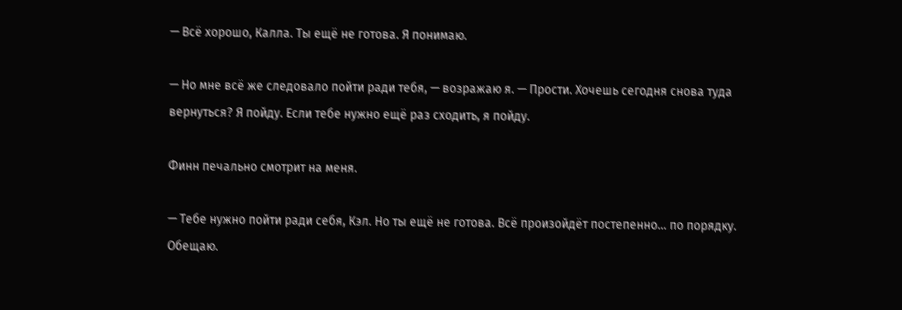— Всё хорошо, Калла. Ты ещё не готова. Я понимаю.

— Но мне всё же следовало пойти ради тебя, — возражаю я. — Прости. Хочешь сегодня снова туда вернуться? Я пойду. Если тебе нужно ещё раз сходить, я пойду.

Финн печально смотрит на меня.

— Тебе нужно пойти ради себя, Кэл. Но ты ещё не готова. Всё произойдёт постепенно… по порядку. Обещаю.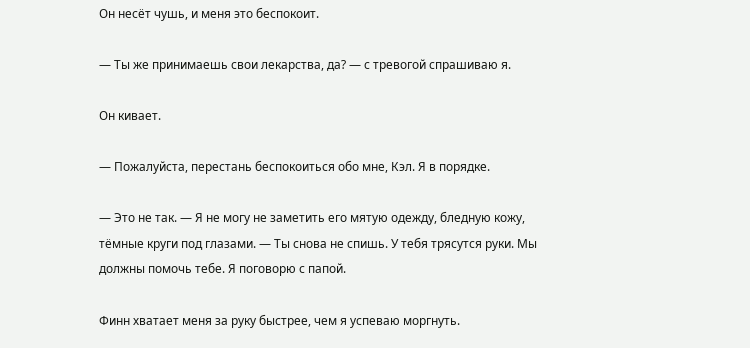Он несёт чушь, и меня это беспокоит.

— Ты же принимаешь свои лекарства, да? — с тревогой спрашиваю я.

Он кивает.

— Пожалуйста, перестань беспокоиться обо мне, Кэл. Я в порядке.

— Это не так. — Я не могу не заметить его мятую одежду, бледную кожу, тёмные круги под глазами. — Ты снова не спишь. У тебя трясутся руки. Мы должны помочь тебе. Я поговорю с папой.

Финн хватает меня за руку быстрее, чем я успеваю моргнуть.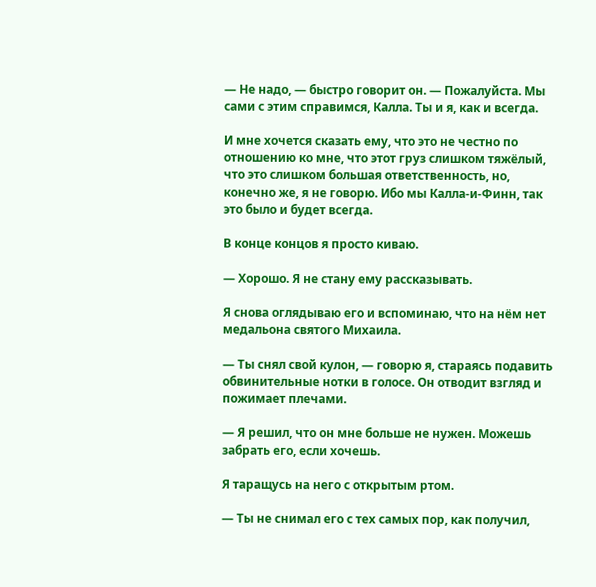— Не надо, — быстро говорит он. — Пожалуйста. Мы сами с этим справимся, Калла. Ты и я, как и всегда.

И мне хочется сказать ему, что это не честно по отношению ко мне, что этот груз слишком тяжёлый, что это слишком большая ответственность, но, конечно же, я не говорю. Ибо мы Калла-и-Финн, так это было и будет всегда.

В конце концов я просто киваю.

— Хорошо. Я не стану ему рассказывать.

Я снова оглядываю его и вспоминаю, что на нём нет медальона святого Михаила.

— Ты снял свой кулон, — говорю я, стараясь подавить обвинительные нотки в голосе. Он отводит взгляд и пожимает плечами.

— Я решил, что он мне больше не нужен. Можешь забрать его, если хочешь.

Я таращусь на него с открытым ртом.

— Ты не снимал его с тех самых пор, как получил,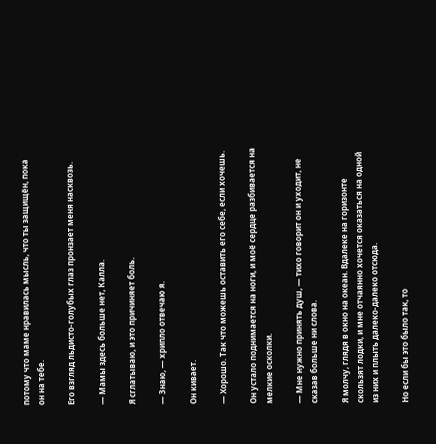потому что маме нравилась мысль, что ты защищён, пока он на тебе.

Его взгляд льдисто-голубых глаз пронзает меня насквозь.

— Мамы здесь больше нет, Калла.

Я сглатываю, и это причиняет боль.

— Знаю, — хрипло отвечаю я.

Он кивает.

— Хорошо. Так что можешь оставить его себе, если хочешь.

Он устало поднимается на ноги, и моё сердце разбивается на мелкие осколки.

— Мне нужно принять душ, — тихо говорит он и уходит, не сказав больше ни слова.

Я молчу, глядя в окно на океан. Вдалеке на горизонте скользят лодки, и мне отчаянно хочется оказаться на одной из них и плыть далеко-далеко отсюда.

Но если бы это было так, то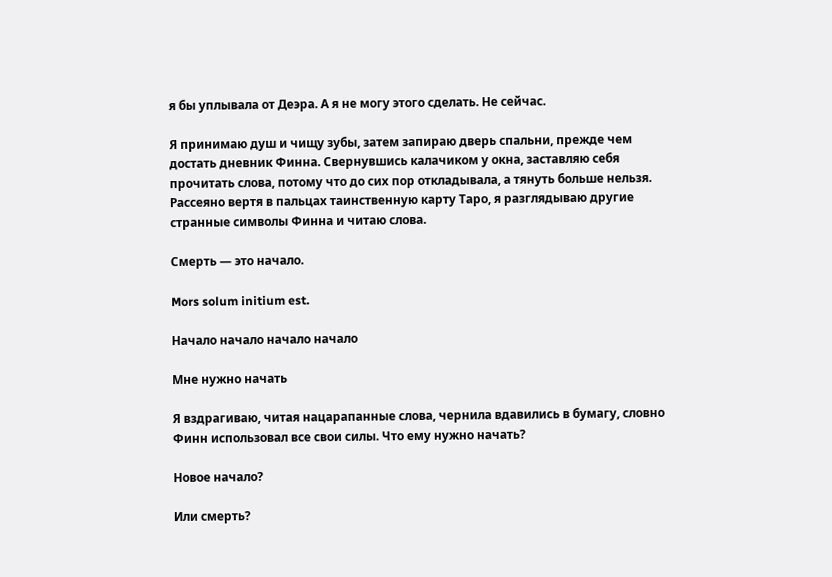я бы уплывала от Деэра. А я не могу этого сделать. Не сейчас.

Я принимаю душ и чищу зубы, затем запираю дверь спальни, прежде чем достать дневник Финна. Свернувшись калачиком у окна, заставляю себя прочитать слова, потому что до сих пор откладывала, а тянуть больше нельзя. Рассеяно вертя в пальцах таинственную карту Таро, я разглядываю другие странные символы Финна и читаю слова.

Смерть — это начало.

Mors solum initium est.

Начало начало начало начало

Мне нужно начать

Я вздрагиваю, читая нацарапанные слова, чернила вдавились в бумагу, словно Финн использовал все свои силы. Что ему нужно начать?

Новое начало?

Или смерть?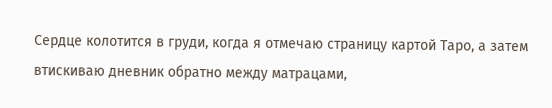Сердце колотится в груди, когда я отмечаю страницу картой Таро, а затем втискиваю дневник обратно между матрацами,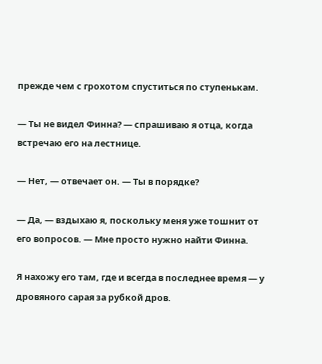прежде чем с грохотом спуститься по ступенькам.

— Ты не видел Финна? — спрашиваю я отца, когда встречаю его на лестнице.

— Нет, — отвечает он. — Ты в порядке?

— Да, — вздыхаю я, поскольку меня уже тошнит от его вопросов. — Мне просто нужно найти Финна.

Я нахожу его там, где и всегда в последнее время — у дровяного сарая за рубкой дров.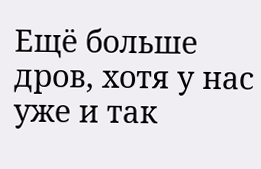Ещё больше дров, хотя у нас уже и так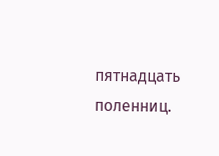пятнадцать поленниц.